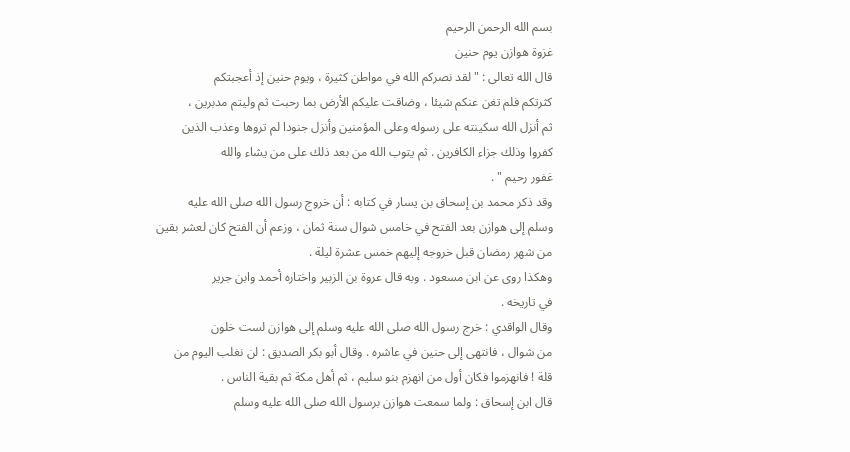بسم الله الرحمن الرحيم
غزوة هوازن يوم حنين
قال الله تعالى : " لقد نصركم الله في مواطن كثيرة ، ويوم حنين إذ أعجبتكم
كثرتكم فلم تغن عنكم شيئا ، وضاقت عليكم الأرض بما رحبت ثم وليتم مدبرين ،
ثم أنزل الله سكينته على رسوله وعلى المؤمنين وأنزل جنودا لم تروها وعذب الذين
كفروا وذلك جزاء الكافرين . ثم يتوب الله من بعد ذلك على من يشاء والله
غفور رحيم " .
وقد ذكر محمد بن إسحاق بن يسار في كتابه : أن خروج رسول الله صلى الله عليه
وسلم إلى هوازن بعد الفتح في خامس شوال سنة ثمان ، وزعم أن الفتح كان لعشر بقين
من شهر رمضان قبل خروجه إليهم خمس عشرة ليلة .
وهكذا روى عن ابن مسعود . وبه قال عروة بن الزبير واختاره أحمد وابن جرير
في تاريخه .
وقال الواقدي : خرج رسول الله صلى الله عليه وسلم إلى هوازن لست خلون
من شوال ، فانتهى إلى حنين في عاشره . وقال أبو بكر الصديق : لن نغلب اليوم من
قلة ! فانهزموا فكان أول من انهزم بنو سليم ، ثم أهل مكة ثم بقية الناس .
قال ابن إسحاق : ولما سمعت هوازن برسول الله صلى الله عليه وسلم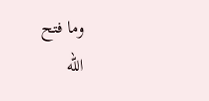وما فتح
الله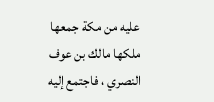عليه من مكة جمعها ملكها مالك بن عوف النصري ، فاجتمع إليه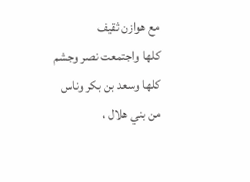مع هوازن ثقيف
كلها واجتمعت نصر وجشم كلها وسعد بن بكر وناس من بني هلال ،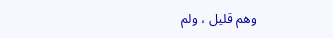وهم قليل ، ولم